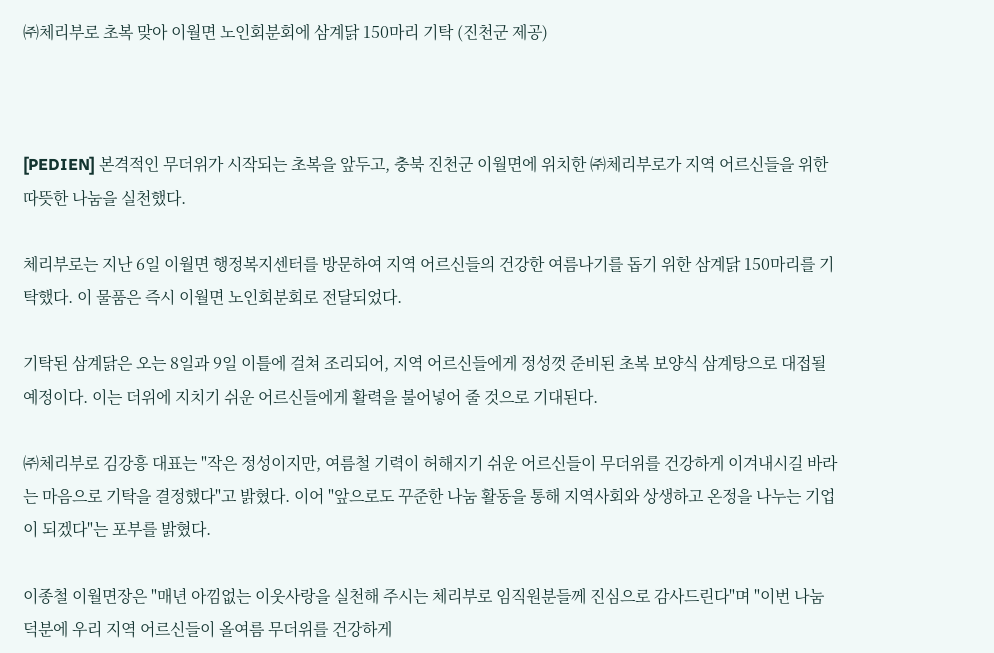㈜체리부로 초복 맞아 이월면 노인회분회에 삼계닭 150마리 기탁 (진천군 제공)



[PEDIEN] 본격적인 무더위가 시작되는 초복을 앞두고, 충북 진천군 이월면에 위치한 ㈜체리부로가 지역 어르신들을 위한 따뜻한 나눔을 실천했다.

체리부로는 지난 6일 이월면 행정복지센터를 방문하여 지역 어르신들의 건강한 여름나기를 돕기 위한 삼계닭 150마리를 기탁했다. 이 물품은 즉시 이월면 노인회분회로 전달되었다.

기탁된 삼계닭은 오는 8일과 9일 이틀에 걸쳐 조리되어, 지역 어르신들에게 정성껏 준비된 초복 보양식 삼계탕으로 대접될 예정이다. 이는 더위에 지치기 쉬운 어르신들에게 활력을 불어넣어 줄 것으로 기대된다.

㈜체리부로 김강흥 대표는 "작은 정성이지만, 여름철 기력이 허해지기 쉬운 어르신들이 무더위를 건강하게 이겨내시길 바라는 마음으로 기탁을 결정했다"고 밝혔다. 이어 "앞으로도 꾸준한 나눔 활동을 통해 지역사회와 상생하고 온정을 나누는 기업이 되겠다"는 포부를 밝혔다.

이종철 이월면장은 "매년 아낌없는 이웃사랑을 실천해 주시는 체리부로 임직원분들께 진심으로 감사드린다"며 "이번 나눔 덕분에 우리 지역 어르신들이 올여름 무더위를 건강하게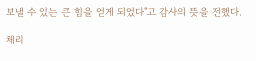보낼 수 있는 큰 힘을 얻게 되었다"고 감사의 뜻을 전했다.

체리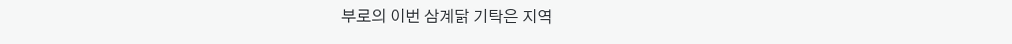부로의 이번 삼계닭 기탁은 지역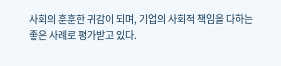사회의 훈훈한 귀감이 되며, 기업의 사회적 책임을 다하는 좋은 사례로 평가받고 있다.